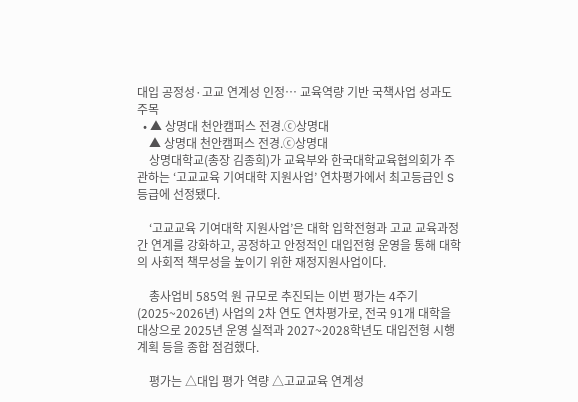대입 공정성·고교 연계성 인정… 교육역량 기반 국책사업 성과도 주목
  • ▲ 상명대 천안캠퍼스 전경.ⓒ상명대
    ▲ 상명대 천안캠퍼스 전경.ⓒ상명대
    상명대학교(총장 김종희)가 교육부와 한국대학교육협의회가 주관하는 ‘고교교육 기여대학 지원사업’ 연차평가에서 최고등급인 S등급에 선정됐다.

    ‘고교교육 기여대학 지원사업’은 대학 입학전형과 고교 교육과정 간 연계를 강화하고, 공정하고 안정적인 대입전형 운영을 통해 대학의 사회적 책무성을 높이기 위한 재정지원사업이다.

    총사업비 585억 원 규모로 추진되는 이번 평가는 4주기(2025~2026년) 사업의 2차 연도 연차평가로, 전국 91개 대학을 대상으로 2025년 운영 실적과 2027~2028학년도 대입전형 시행계획 등을 종합 점검했다.

    평가는 △대입 평가 역량 △고교교육 연계성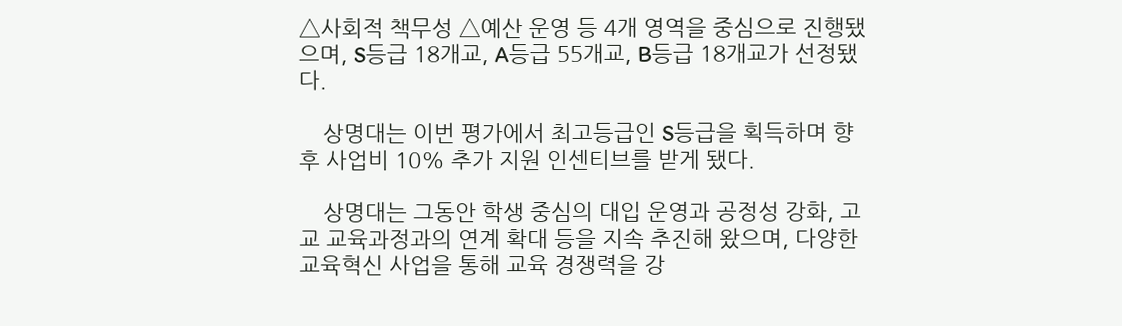△사회적 책무성 △예산 운영 등 4개 영역을 중심으로 진행됐으며, S등급 18개교, A등급 55개교, B등급 18개교가 선정됐다.

    상명대는 이번 평가에서 최고등급인 S등급을 획득하며 향후 사업비 10% 추가 지원 인센티브를 받게 됐다.

    상명대는 그동안 학생 중심의 대입 운영과 공정성 강화, 고교 교육과정과의 연계 확대 등을 지속 추진해 왔으며, 다양한 교육혁신 사업을 통해 교육 경쟁력을 강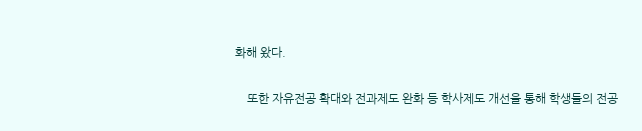화해 왔다.

    또한 자유전공 확대와 전과제도 완화 등 학사제도 개선을 통해 학생들의 전공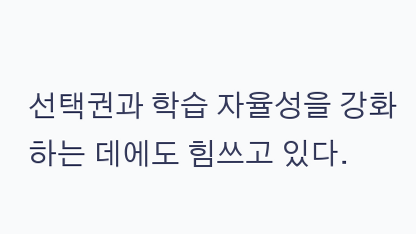선택권과 학습 자율성을 강화하는 데에도 힘쓰고 있다.